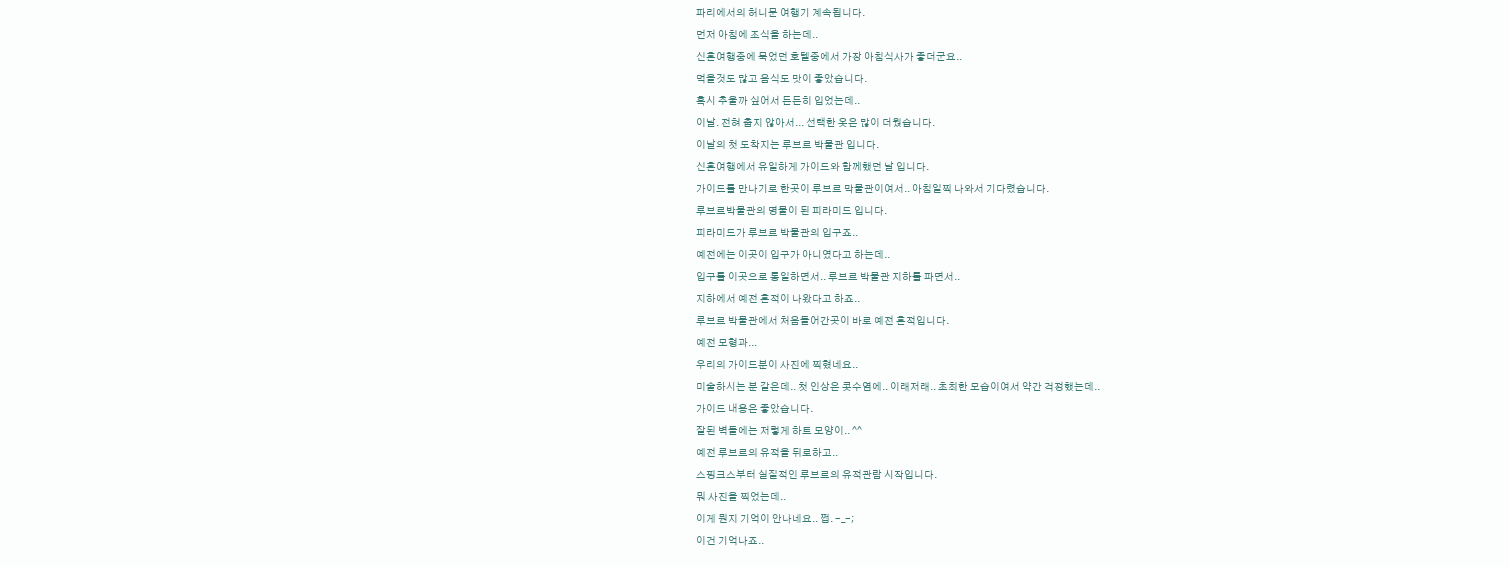파리에서의 허니문 여행기 계속됩니다.
먼저 아침에 조식을 하는데..
신혼여행중에 묵었던 호텔중에서 가장 아침식사가 좋더군요..
먹을것도 많고 음식도 맛이 좋았습니다.
혹시 추울까 싶어서 든든히 입었는데..
이날. 전혀 춥지 않아서... 선택한 옷은 많이 더웠습니다.
이날의 첫 도착지는 루브르 박물관 입니다.
신혼여행에서 유일하게 가이드와 함께했던 날 입니다.
가이드를 만나기로 한곳이 루브르 막물관이여서.. 아침일찍 나와서 기다렸습니다.
루브르박물관의 명물이 된 피라미드 입니다.
피라미드가 루브르 박물관의 입구죠..
예전에는 이곳이 입구가 아니였다고 하는데..
입구를 이곳으로 통일하면서.. 루브르 박물관 지하를 파면서..
지하에서 예전 흔적이 나왔다고 하죠..
루브르 박물관에서 처음들어간곳이 바로 예전 흔적입니다.
예전 모형과...
우리의 가이드분이 사진에 찍혔네요..
미술하시는 분 같은데.. 첫 인상은 콧수염에.. 이래저래.. 초최한 모습이여서 약간 걱정했는데..
가이드 내용은 좋았습니다.
잘된 벽돌에는 저렇게 하트 모양이.. ^^
예전 루브르의 유적을 뒤로하고..
스핑크스부터 실질적인 루브르의 유적관람 시작입니다.
뭐 사진을 찍었는데..
이게 뭔지 기억이 안나네요.. 쩝. -_-;
이건 기억나죠..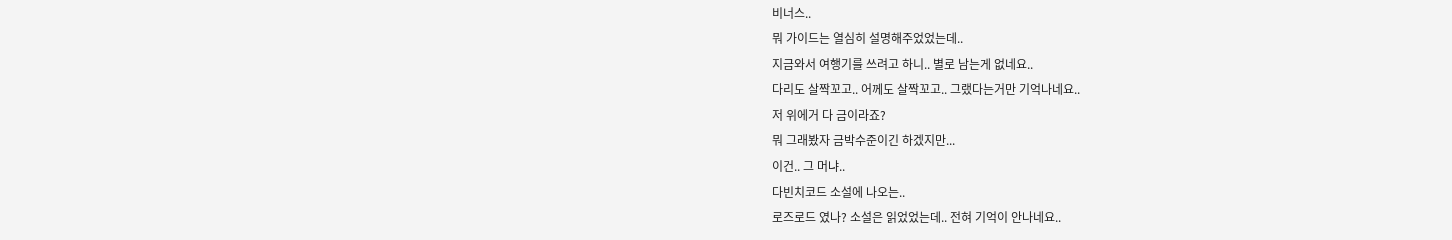비너스..
뭐 가이드는 열심히 설명해주었었는데..
지금와서 여행기를 쓰려고 하니.. 별로 남는게 없네요..
다리도 살짝꼬고.. 어께도 살짝꼬고.. 그랬다는거만 기억나네요..
저 위에거 다 금이라죠?
뭐 그래봤자 금박수준이긴 하겠지만...
이건.. 그 머냐..
다빈치코드 소설에 나오는..
로즈로드 였나? 소설은 읽었었는데.. 전혀 기억이 안나네요..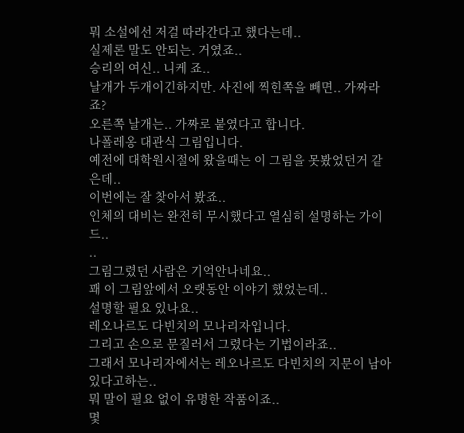뭐 소설에선 저걸 따라간다고 했다는데..
실제론 말도 안되는. 거였죠..
승리의 여신.. 니케 죠..
날개가 두개이긴하지만. 사진에 찍힌쪽을 빼면.. 가짜라죠?
오른쪽 날개는.. 가짜로 붙였다고 합니다.
나폴레옹 대관식 그림입니다.
예전에 대학원시절에 왔을때는 이 그림을 못봤었던거 같은데..
이번에는 잘 찾아서 봤죠..
인체의 대비는 완전히 무시했다고 열심히 설명하는 가이드..
..
그림그렸던 사람은 기억안나네요..
꽤 이 그림앞에서 오랫동안 이야기 했었는데..
설명할 필요 있나요..
레오나르도 다빈치의 모나리자입니다.
그리고 손으로 문질러서 그렸다는 기법이라죠..
그래서 모나리자에서는 레오나르도 다빈치의 지문이 남아있다고하는..
뭐 말이 필요 없이 유명한 작품이죠..
몇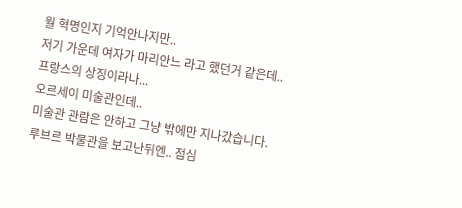월 혁명인지 기억안나지만..
저기 가운데 여자가 마리안느 라고 했던거 같은데..
프랑스의 상징이라나...
오르세이 미술관인데..
미술관 관람은 안하고 그냥 밖에만 지나갔습니다.
루브르 박물관을 보고난뒤엔.. 점심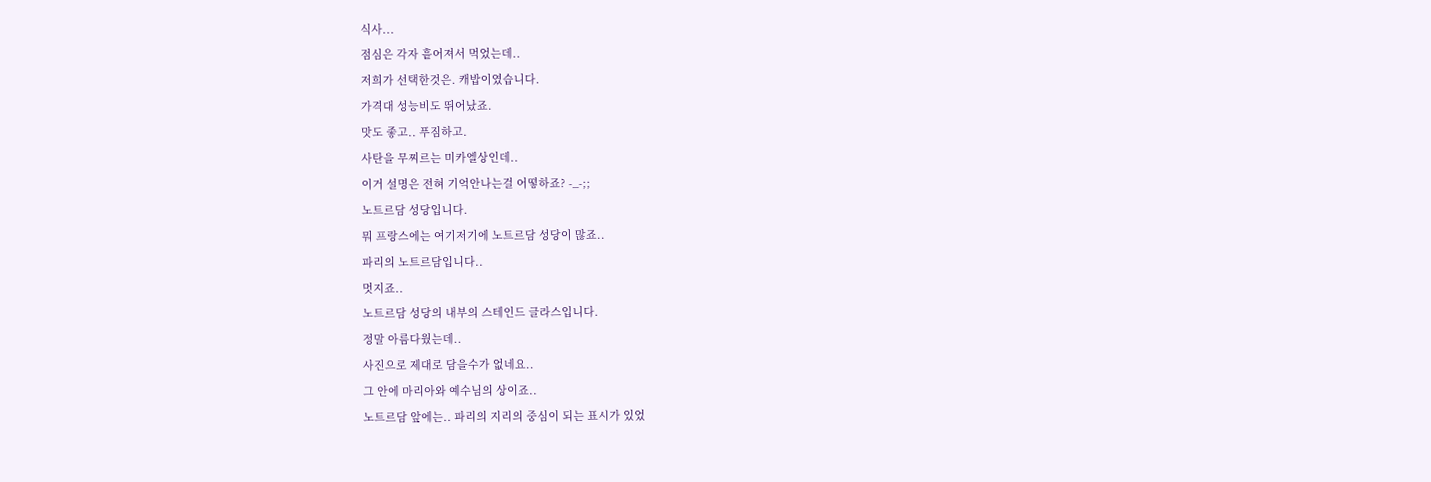식사...
점심은 각자 흩어져서 먹었는데..
저희가 선택한것은. 캐밥이였습니다.
가격대 성능비도 뛰어났죠.
맛도 좋고.. 푸짐하고.
사탄을 무찌르는 미카엘상인데..
이거 설명은 전혀 기억안나는걸 어떻하죠? -_-;;
노트르담 성당입니다.
뭐 프랑스에는 여기저기에 노트르담 성당이 많죠..
파리의 노트르담입니다..
멋지죠..
노트르담 성당의 내부의 스테인드 글라스입니다.
정말 아름다웠는데..
사진으로 제대로 담을수가 없네요..
그 안에 마리아와 예수님의 상이죠..
노트르담 앞에는.. 파리의 지리의 중심이 되는 표시가 있었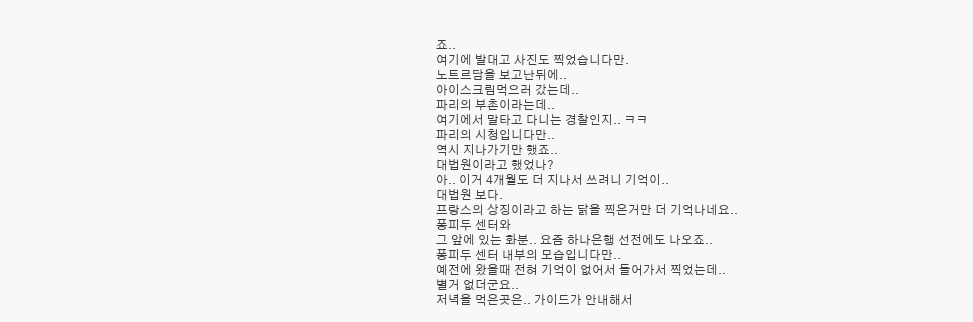죠..
여기에 발대고 사진도 찍었습니다만.
노트르담을 보고난뒤에..
아이스크림먹으러 갔는데..
파리의 부촌이라는데..
여기에서 말타고 다니는 경찰인지.. ㅋㅋ
파리의 시청입니다만..
역시 지나가기만 했죠..
대법원이라고 했었나?
아.. 이거 4개월도 더 지나서 쓰려니 기억이..
대법원 보다.
프랑스의 상징이라고 하는 닭을 찍은거만 더 기억나네요..
퐁피두 센터와
그 앞에 있는 화분.. 요즘 하나은행 선전에도 나오죠..
퐁피두 센터 내부의 모습입니다만..
예전에 왔을때 전혀 기억이 없어서 들어가서 찍었는데..
별거 없더군요..
저녁을 먹은곳은.. 가이드가 안내해서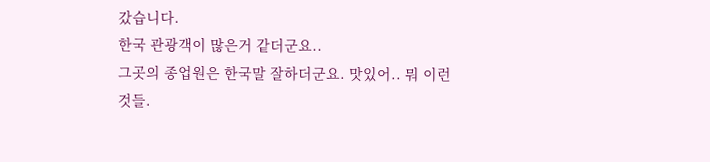갔습니다.
한국 관광객이 많은거 같더군요..
그곳의 종업원은 한국말 잘하더군요. 맛있어.. 뭐 이런것들.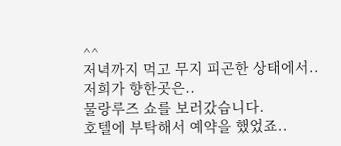^^
저녁까지 먹고 무지 피곤한 상태에서..
저희가 향한곳은..
물랑루즈 쇼를 보러갔습니다.
호텔에 부탁해서 예약을 했었죠..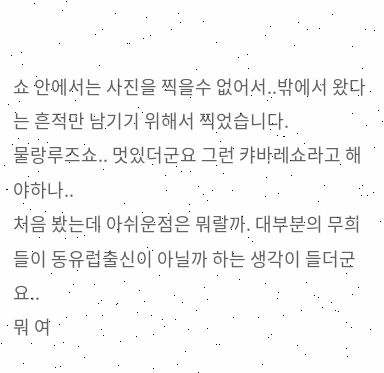쇼 안에서는 사진을 찍을수 없어서..밖에서 왔다는 흔적만 남기기 위해서 찍었습니다.
물랑루즈쇼.. 멋있더군요 그런 캬바레쇼라고 해야하나..
처음 봤는데 아쉬운점은 뭐랄까. 대부분의 무희들이 동유럽출신이 아닐까 하는 생각이 들더군요..
뭐 여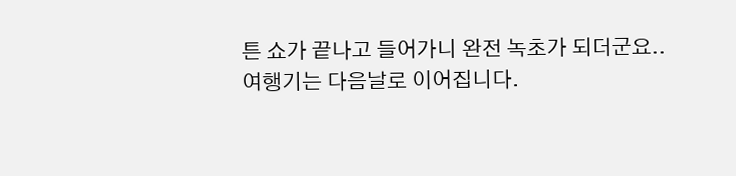튼 쇼가 끝나고 들어가니 완전 녹초가 되더군요..
여행기는 다음날로 이어집니다.